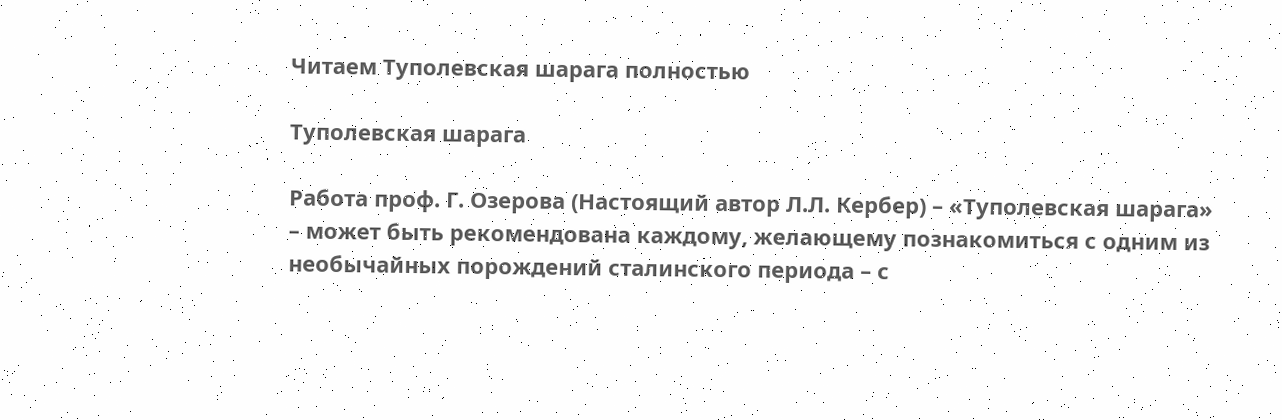Читаем Туполевская шарага полностью

Туполевская шарага

Работа проф. Г. Озерова (Настоящий автор Л.Л. Кербер) – «Туполевская шарага» – может быть рекомендована каждому, желающему познакомиться с одним из необычайных порождений сталинского периода – с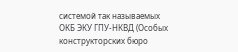системой так называемых ОКБ ЭКУ ГПУ-НКВД (Особых конструкторских бюро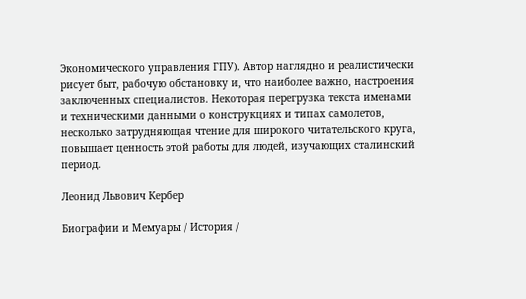Экономического управления ГПУ). Автор наглядно и реалистически рисует быт, рабочую обстановку и, что наиболее важно, настроения заключенных специалистов. Некоторая перегрузка текста именами и техническими данными о конструкциях и типах самолетов, несколько затрудняющая чтение для широкого читательского круга, повышает ценность этой работы для людей, изучающих сталинский период.

Леонид Львович Кербер

Биографии и Мемуары / История /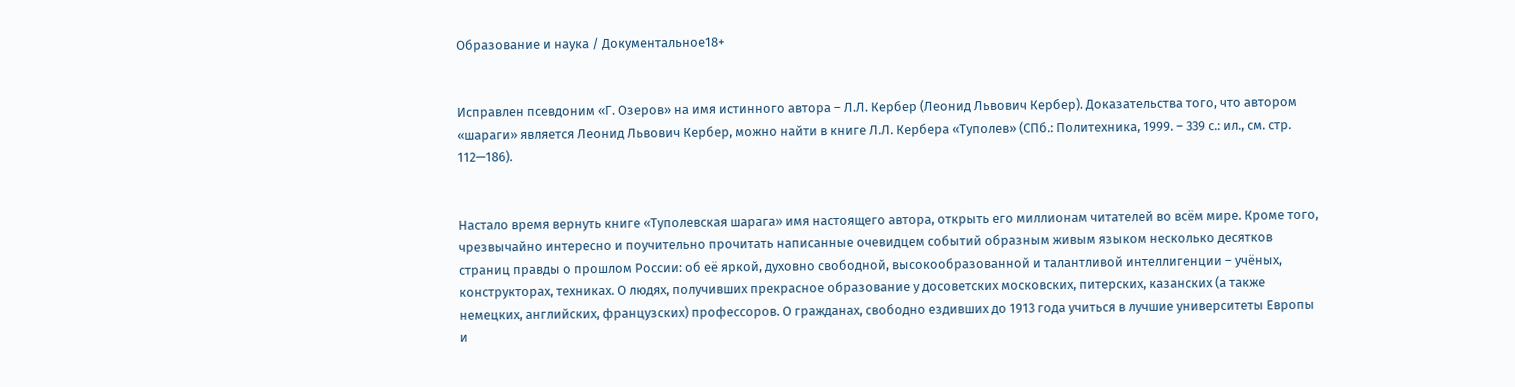Образование и наука / Документальное18+


Исправлен псевдоним «Г. Озеров» на имя истинного aвтора – Л.Л. Кербер (Леонид Львович Кербер). Доказательства того, что автором «шараги» является Леонид Львович Кербер, можно найти в книге Л.Л. Кербера «Туполев» (СПб.: Политехника, 1999. – 339 с.: ил., см. стр. 112—186).


Настало время вернуть книге «Туполевская шарага» имя настоящего автора, открыть его миллионам читателей во всём мире. Кроме того, чрезвычайно интересно и поучительно прочитать написанные очевидцем событий образным живым языком несколько десятков страниц правды о прошлом России: об её яркой, духовно свободной, высокообразованной и талантливой интеллигенции – учёных, конструкторах, техниках. О людях, получивших прекрасное образование у досоветских московских, питерских, казанских (а также немецких, английских, французских) профессоров. О гражданах, свободно ездивших до 1913 года учиться в лучшие университеты Европы и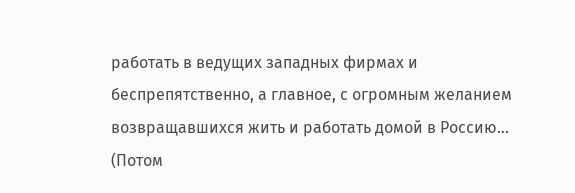работать в ведущих западных фирмах и беспрепятственно, а главное, с огромным желанием возвращавшихся жить и работать домой в Россию… (Потом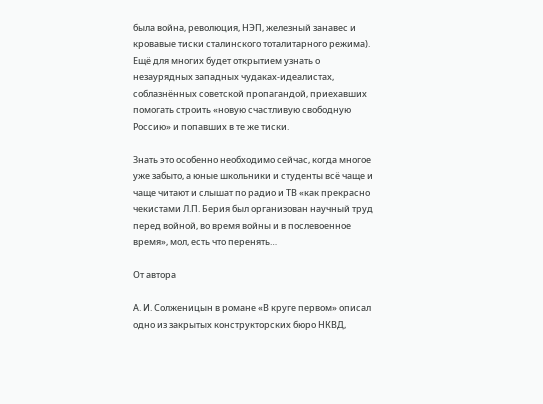была война, революция, НЭП, железный занавес и кровавые тиски сталинского тоталитарного режима). Ещё для многих будет открытием узнать о незаурядных западных чудаках-идеалистах, соблазнённых советской пропагандой, приехавших помогать строить «новую счастливую свободную Россию» и попавших в те же тиски.

Знать это особенно необходимо сейчас, когда многое уже забыто, а юные школьники и студенты всё чаще и чаще читают и слышат по радио и ТВ «как прекрасно чекистами Л.П. Берия был организован научный труд перед войной, во время войны и в послевоенное время», мол, есть что перенять…

От автора

А. И. Солженицын в романе «В круге первом» описал одно из закрытых конструкторских бюро НКВД,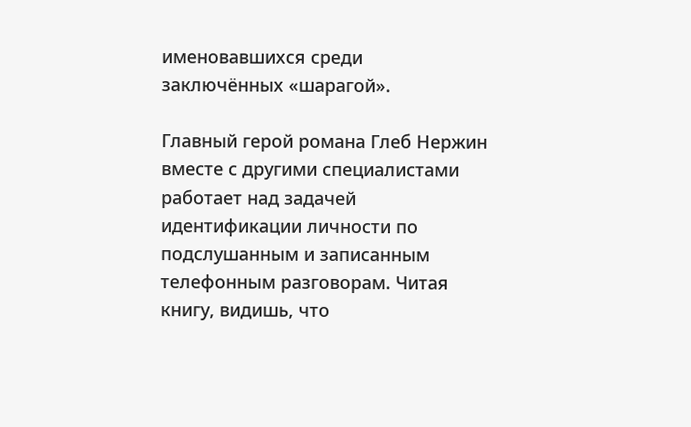именовавшихся среди заключённых «шарагой».

Главный герой романа Глеб Нержин вместе с другими специалистами работает над задачей идентификации личности по подслушанным и записанным телефонным разговорам. Читая книгу, видишь, что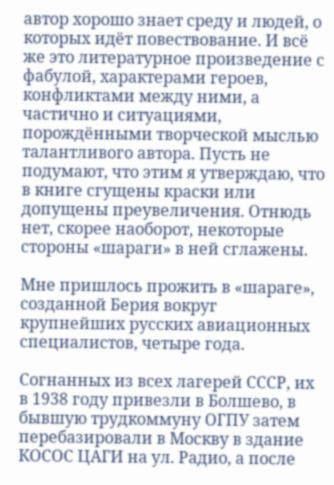автор хорошо знает среду и людей, о которых идёт повествование. И всё же это литературное произведение с фабулой, характерами героев, конфликтами между ними, а частично и ситуациями, порождёнными творческой мыслью талантливого автора. Пусть не подумают, что этим я утверждаю, что в книге сгущены краски или допущены преувеличения. Отнюдь нет, скорее наоборот, некоторые стороны «шараги» в ней сглажены.

Мне пришлось прожить в «шараге», созданной Берия вокруг крупнейших русских авиационных специалистов, четыре года.

Согнанных из всех лагерей СССР, их в 1938 году привезли в Болшево, в бывшую трудкоммуну ОГПУ затем перебазировали в Москву в здание КОСОС ЦАГИ на ул. Радио, а после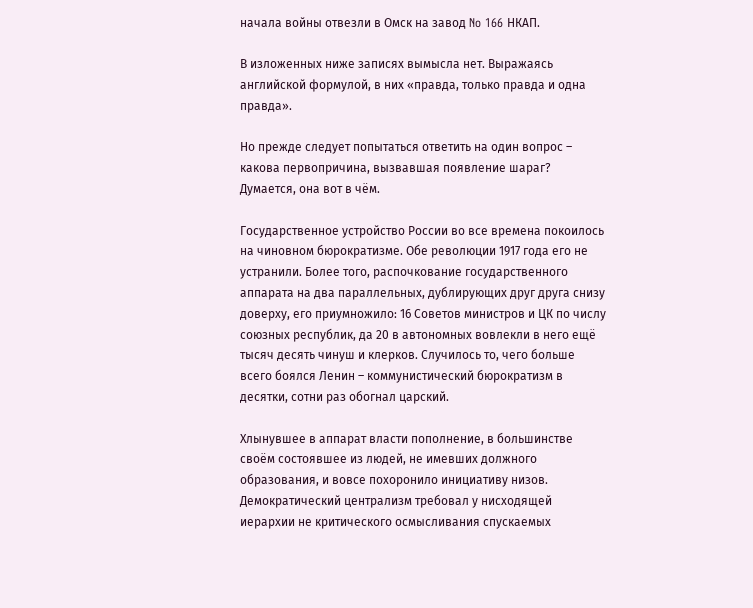начала войны отвезли в Омск на завод No 166 НКАП.

В изложенных ниже записях вымысла нет. Выражаясь английской формулой, в них «правда, только правда и одна правда».

Но прежде следует попытаться ответить на один вопрос – какова первопричина, вызвавшая появление шараг? Думается, она вот в чём.

Государственное устройство России во все времена покоилось на чиновном бюрократизме. Обе революции 1917 года его не устранили. Более того, распочкование государственного аппарата на два параллельных, дублирующих друг друга снизу доверху, его приумножило: 16 Советов министров и ЦК по числу союзных республик, да 20 в автономных вовлекли в него ещё тысяч десять чинуш и клерков. Случилось то, чего больше всего боялся Ленин – коммунистический бюрократизм в десятки, сотни раз обогнал царский.

Хлынувшее в аппарат власти пополнение, в большинстве своём состоявшее из людей, не имевших должного образования, и вовсе похоронило инициативу низов. Демократический централизм требовал у нисходящей иерархии не критического осмысливания спускаемых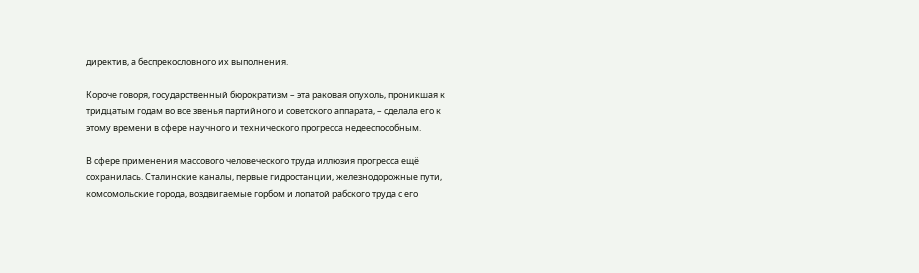директив, а беспрекословного их выполнения.

Короче говоря, государственный бюрократизм – эта раковая опухоль, проникшая к тридцатым годам во все звенья партийного и советского аппарата, – сделала его к этому времени в сфере научного и технического прогресса недееспособным.

В сфере применения массового человеческого труда иллюзия прогресса ещё сохранилась. Сталинские каналы, первые гидростанции, железнодорожные пути, комсомольские города, воздвигаемые горбом и лопатой рабского труда с его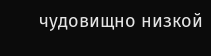чудовищно низкой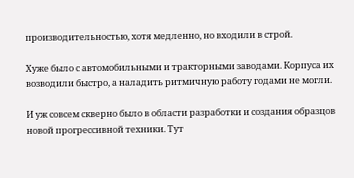производительностью, хотя медленно, но входили в строй.

Хуже было с автомобильными и тракторными заводами. Корпуса их возводили быстро, а наладить ритмичную работу годами не могли.

И уж совсем скверно было в области разработки и создания образцов новой прогрессивной техники. Тут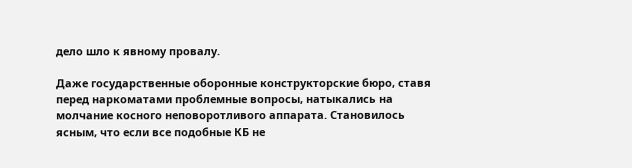дело шло к явному провалу.

Даже государственные оборонные конструкторские бюро, ставя перед наркоматами проблемные вопросы, натыкались на молчание косного неповоротливого аппарата. Становилось ясным, что если все подобные КБ не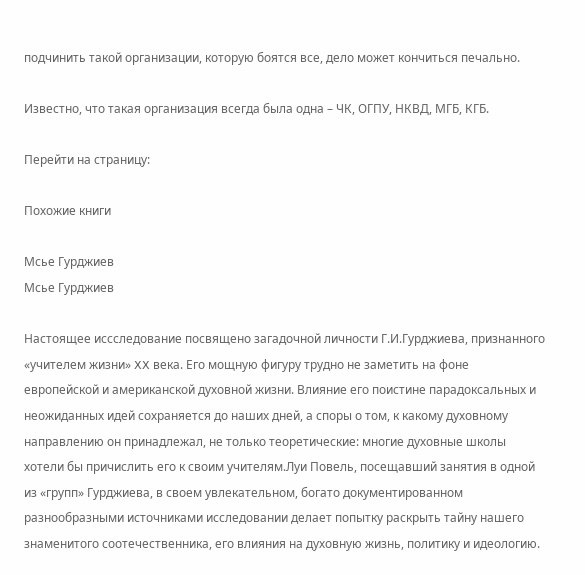подчинить такой организации, которую боятся все, дело может кончиться печально.

Известно, что такая организация всегда была одна – ЧК, ОГПУ, НКВД, МГБ, КГБ.

Перейти на страницу:

Похожие книги

Мсье Гурджиев
Мсье Гурджиев

Настоящее иссследование посвящено загадочной личности Г.И.Гурджиева, признанного «учителем жизни» XX века. Его мощную фигуру трудно не заметить на фоне европейской и американской духовной жизни. Влияние его поистине парадоксальных и неожиданных идей сохраняется до наших дней, а споры о том, к какому духовному направлению он принадлежал, не только теоретические: многие духовные школы хотели бы причислить его к своим учителям.Луи Повель, посещавший занятия в одной из «групп» Гурджиева, в своем увлекательном, богато документированном разнообразными источниками исследовании делает попытку раскрыть тайну нашего знаменитого соотечественника, его влияния на духовную жизнь, политику и идеологию.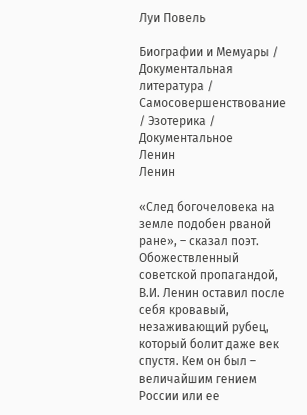Луи Повель

Биографии и Мемуары / Документальная литература / Самосовершенствование / Эзотерика / Документальное
Ленин
Ленин

«След богочеловека на земле подобен рваной ране», – сказал поэт. Обожествленный советской пропагандой, В.И. Ленин оставил после себя кровавый, незаживающий рубец, который болит даже век спустя. Кем он был – величайшим гением России или ее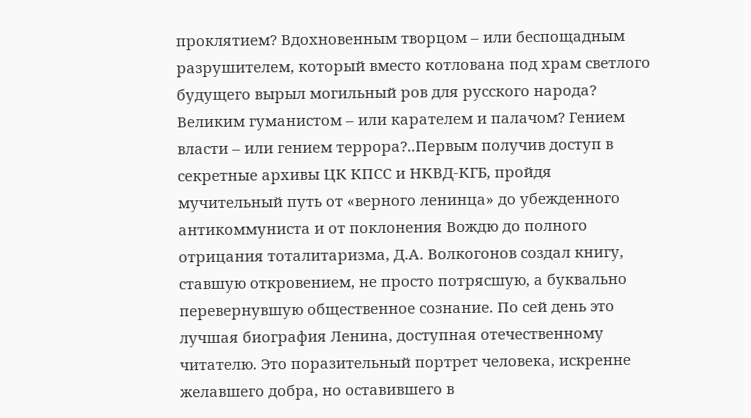проклятием? Вдохновенным творцом – или беспощадным разрушителем, который вместо котлована под храм светлого будущего вырыл могильный ров для русского народа? Великим гуманистом – или карателем и палачом? Гением власти – или гением террора?..Первым получив доступ в секретные архивы ЦК КПСС и НКВД-КГБ, пройдя мучительный путь от «верного ленинца» до убежденного антикоммуниста и от поклонения Вождю до полного отрицания тоталитаризма, Д.А. Волкогонов создал книгу, ставшую откровением, не просто потрясшую, а буквально перевернувшую общественное сознание. По сей день это лучшая биография Ленина, доступная отечественному читателю. Это поразительный портрет человека, искренне желавшего добра, но оставившего в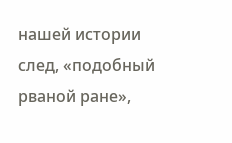нашей истории след, «подобный рваной ране»,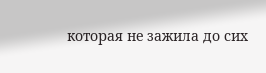которая не зажила до сих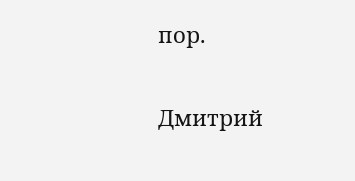пор.

Дмитрий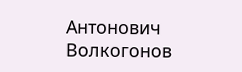Антонович Волкогонов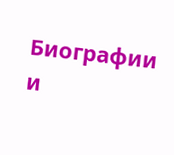Биографии и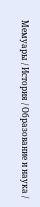Мемуары / История / Образование и наука /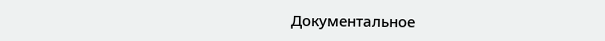Документальное